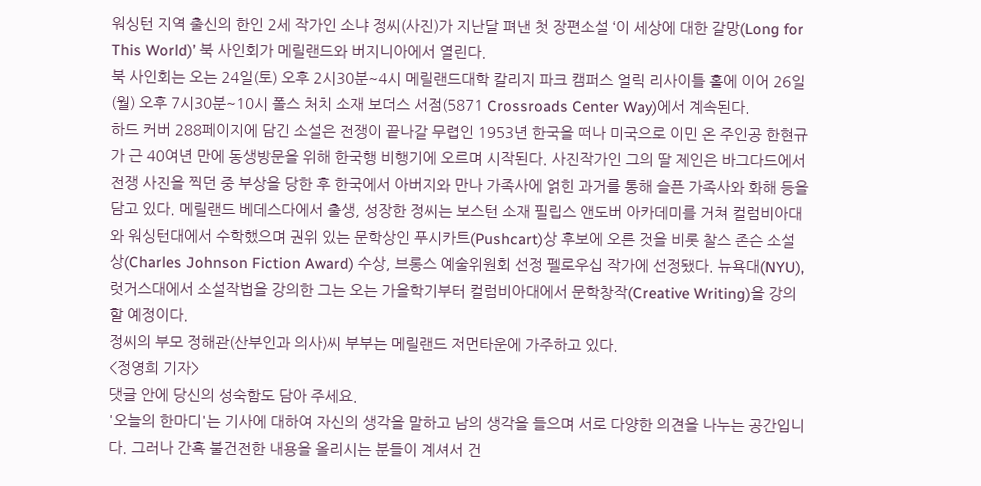워싱턴 지역 출신의 한인 2세 작가인 소냐 정씨(사진)가 지난달 펴낸 첫 장편소설 ‘이 세상에 대한 갈망(Long for This World)’ 북 사인회가 메릴랜드와 버지니아에서 열린다.
북 사인회는 오는 24일(토) 오후 2시30분~4시 메릴랜드대학 칼리지 파크 캠퍼스 얼릭 리사이틀 홀에 이어 26일(월) 오후 7시30분~10시 폴스 처치 소재 보더스 서점(5871 Crossroads Center Way)에서 계속된다.
하드 커버 288페이지에 담긴 소설은 전쟁이 끝나갈 무렵인 1953년 한국을 떠나 미국으로 이민 온 주인공 한현규가 근 40여년 만에 동생방문을 위해 한국행 비행기에 오르며 시작된다. 사진작가인 그의 딸 제인은 바그다드에서 전쟁 사진을 찍던 중 부상을 당한 후 한국에서 아버지와 만나 가족사에 얽힌 과거를 통해 슬픈 가족사와 화해 등을 담고 있다. 메릴랜드 베데스다에서 출생, 성장한 정씨는 보스턴 소재 필립스 앤도버 아카데미를 거쳐 컬럼비아대와 워싱턴대에서 수학했으며 권위 있는 문학상인 푸시카트(Pushcart)상 후보에 오른 것을 비롯 찰스 존슨 소설상(Charles Johnson Fiction Award) 수상, 브롱스 예술위원회 선정 펠로우십 작가에 선정됐다. 뉴욕대(NYU), 럿거스대에서 소설작법을 강의한 그는 오는 가을학기부터 컬럼비아대에서 문학창작(Creative Writing)을 강의할 예정이다.
정씨의 부모 정해관(산부인과 의사)씨 부부는 메릴랜드 저먼타운에 가주하고 있다.
<정영희 기자>
댓글 안에 당신의 성숙함도 담아 주세요.
'오늘의 한마디'는 기사에 대하여 자신의 생각을 말하고 남의 생각을 들으며 서로 다양한 의견을 나누는 공간입니다. 그러나 간혹 불건전한 내용을 올리시는 분들이 계셔서 건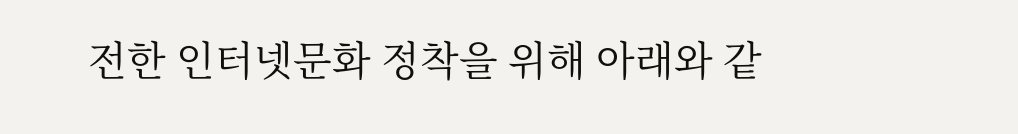전한 인터넷문화 정착을 위해 아래와 같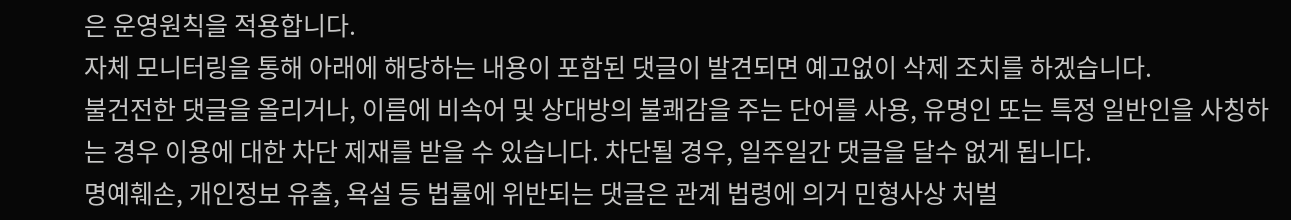은 운영원칙을 적용합니다.
자체 모니터링을 통해 아래에 해당하는 내용이 포함된 댓글이 발견되면 예고없이 삭제 조치를 하겠습니다.
불건전한 댓글을 올리거나, 이름에 비속어 및 상대방의 불쾌감을 주는 단어를 사용, 유명인 또는 특정 일반인을 사칭하는 경우 이용에 대한 차단 제재를 받을 수 있습니다. 차단될 경우, 일주일간 댓글을 달수 없게 됩니다.
명예훼손, 개인정보 유출, 욕설 등 법률에 위반되는 댓글은 관계 법령에 의거 민형사상 처벌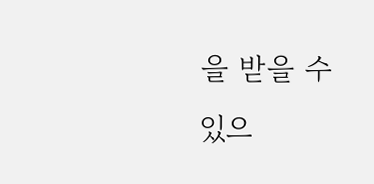을 받을 수 있으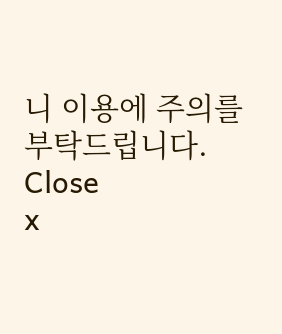니 이용에 주의를 부탁드립니다.
Close
x